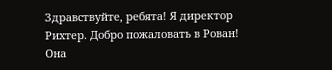Здравствуйте, ребята! Я директор Рихтер. Добро пожаловать в Рован!
Она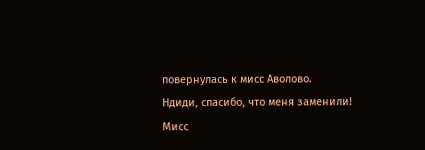повернулась к мисс Аволово.
Ндиди, спасибо, что меня заменили!
Мисс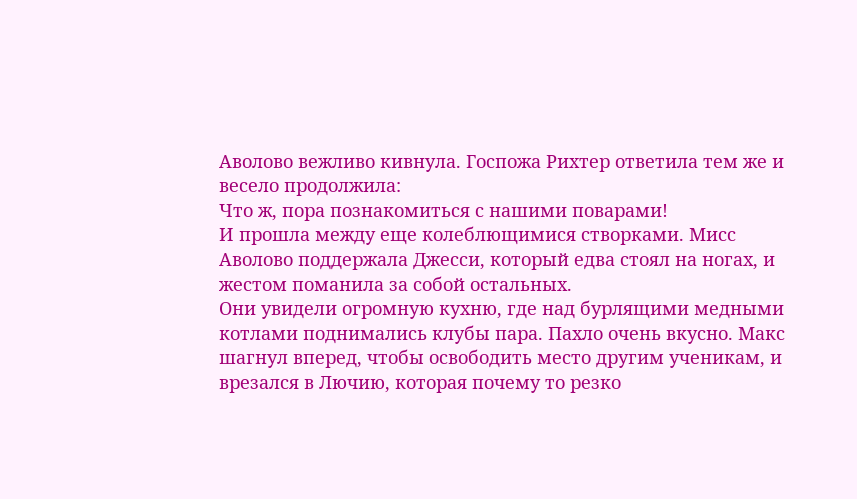Аволово вежливо кивнула. Госпожа Рихтер ответила тем же и весело продолжила:
Что ж, пора познакомиться с нашими поварами!
И прошла между еще колеблющимися створками. Мисс Аволово поддержала Джесси, который едва стоял на ногах, и жестом поманила за собой остальных.
Они увидели огромную кухню, где над бурлящими медными котлами поднимались клубы пара. Пахло очень вкусно. Макс шагнул вперед, чтобы освободить место другим ученикам, и врезался в Лючию, которая почему то резко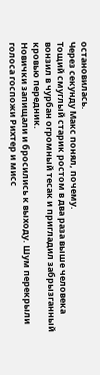остановилась.
Через секунду Макс понял, почему.
Тощий смуглый старик ростом в два раза выше человека вонзил в чурбан огромный тесак и пригладил забрызганный кровью передник.
Новички запищали и бросились к выходу. Шум перекрыли голоса госпожи Рихтер и мисс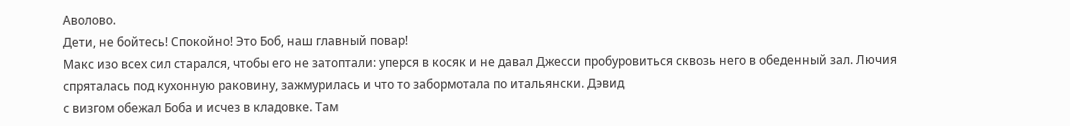Аволово.
Дети, не бойтесь! Спокойно! Это Боб, наш главный повар!
Макс изо всех сил старался, чтобы его не затоптали: уперся в косяк и не давал Джесси пробуровиться сквозь него в обеденный зал. Лючия спряталась под кухонную раковину, зажмурилась и что то забормотала по итальянски. Дэвид
с визгом обежал Боба и исчез в кладовке. Там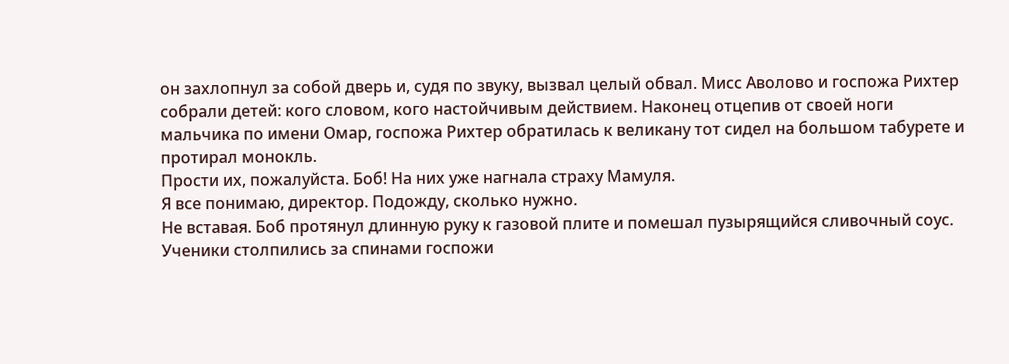он захлопнул за собой дверь и, судя по звуку, вызвал целый обвал. Мисс Аволово и госпожа Рихтер собрали детей: кого словом, кого настойчивым действием. Наконец отцепив от своей ноги мальчика по имени Омар, госпожа Рихтер обратилась к великану тот сидел на большом табурете и протирал монокль.
Прости их, пожалуйста. Боб! На них уже нагнала страху Мамуля.
Я все понимаю, директор. Подожду, сколько нужно.
Не вставая. Боб протянул длинную руку к газовой плите и помешал пузырящийся сливочный соус. Ученики столпились за спинами госпожи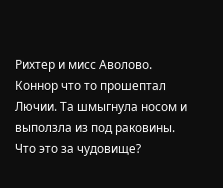Рихтер и мисс Аволово. Коннор что то прошептал Лючии. Та шмыгнула носом и выползла из под раковины.
Что это за чудовище?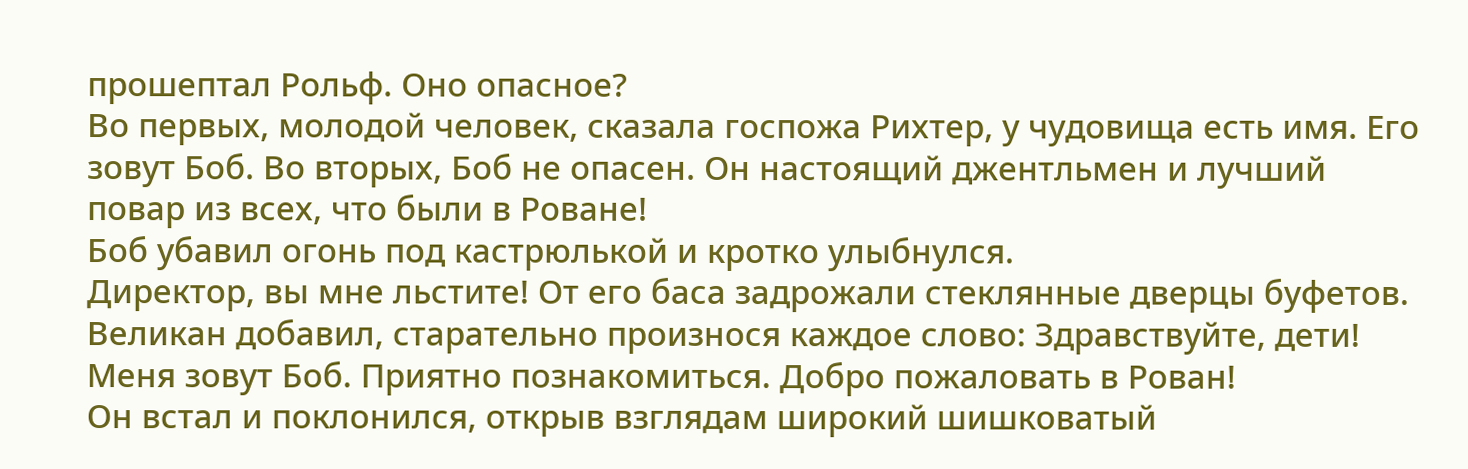прошептал Рольф. Оно опасное?
Во первых, молодой человек, сказала госпожа Рихтер, у чудовища есть имя. Его зовут Боб. Во вторых, Боб не опасен. Он настоящий джентльмен и лучший повар из всех, что были в Роване!
Боб убавил огонь под кастрюлькой и кротко улыбнулся.
Директор, вы мне льстите! От его баса задрожали стеклянные дверцы буфетов. Великан добавил, старательно произнося каждое слово: Здравствуйте, дети! Меня зовут Боб. Приятно познакомиться. Добро пожаловать в Рован!
Он встал и поклонился, открыв взглядам широкий шишковатый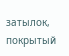затылок, покрытый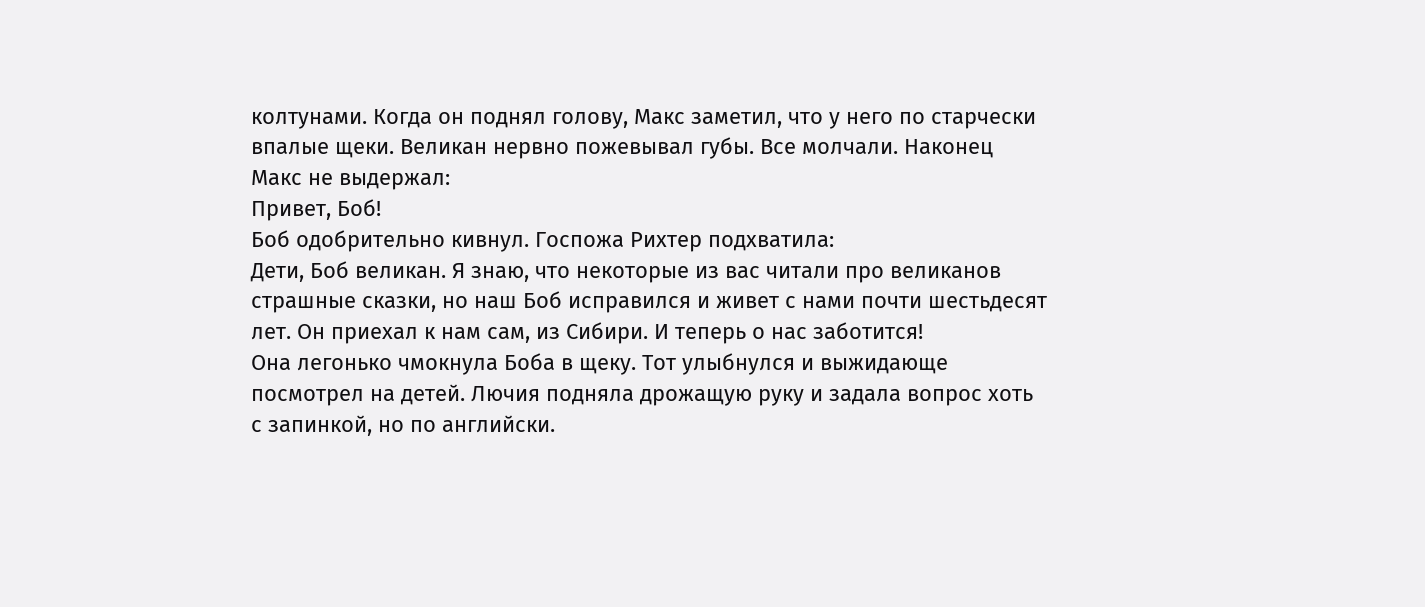колтунами. Когда он поднял голову, Макс заметил, что у него по старчески впалые щеки. Великан нервно пожевывал губы. Все молчали. Наконец Макс не выдержал:
Привет, Боб!
Боб одобрительно кивнул. Госпожа Рихтер подхватила:
Дети, Боб великан. Я знаю, что некоторые из вас читали про великанов страшные сказки, но наш Боб исправился и живет с нами почти шестьдесят лет. Он приехал к нам сам, из Сибири. И теперь о нас заботится!
Она легонько чмокнула Боба в щеку. Тот улыбнулся и выжидающе посмотрел на детей. Лючия подняла дрожащую руку и задала вопрос хоть с запинкой, но по английски.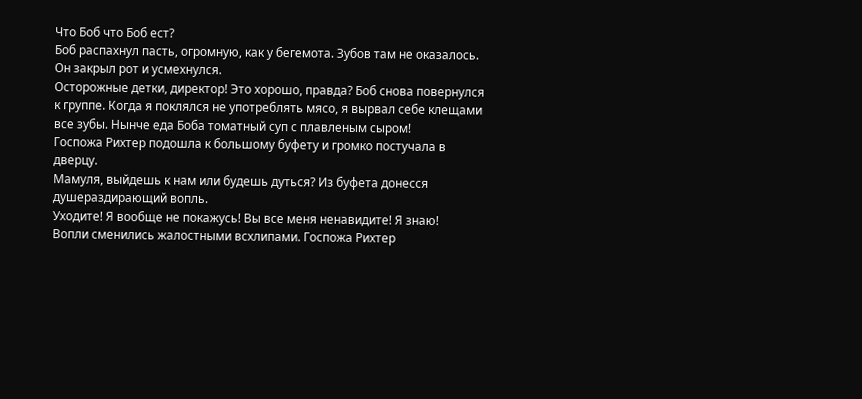Что Боб что Боб ест?
Боб распахнул пасть, огромную, как у бегемота. Зубов там не оказалось. Он закрыл рот и усмехнулся.
Осторожные детки, директор! Это хорошо, правда? Боб снова повернулся к группе. Когда я поклялся не употреблять мясо, я вырвал себе клещами все зубы. Нынче еда Боба томатный суп с плавленым сыром!
Госпожа Рихтер подошла к большому буфету и громко постучала в дверцу.
Мамуля, выйдешь к нам или будешь дуться? Из буфета донесся душераздирающий вопль.
Уходите! Я вообще не покажусь! Вы все меня ненавидите! Я знаю!
Вопли сменились жалостными всхлипами. Госпожа Рихтер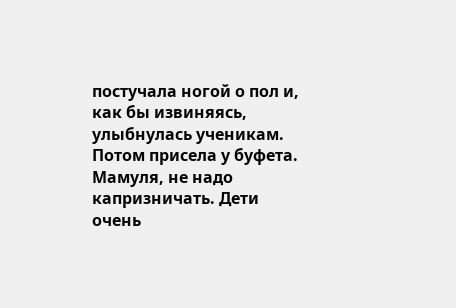постучала ногой о пол и, как бы извиняясь, улыбнулась ученикам. Потом присела у буфета.
Мамуля, не надо капризничать. Дети очень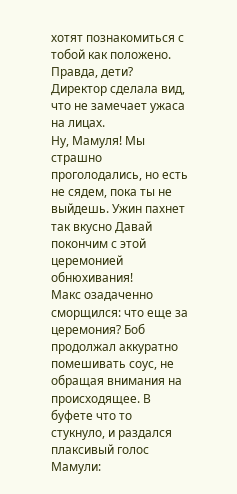хотят познакомиться с тобой как положено. Правда, дети?
Директор сделала вид, что не замечает ужаса на лицах.
Ну, Мамуля! Мы страшно проголодались, но есть не сядем, пока ты не выйдешь. Ужин пахнет так вкусно Давай покончим с этой церемонией обнюхивания!
Макс озадаченно сморщился: что еще за церемония? Боб продолжал аккуратно помешивать соус, не обращая внимания на происходящее. В буфете что то стукнуло, и раздался плаксивый голос Мамули: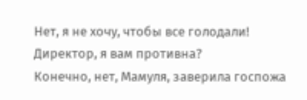Нет, я не хочу, чтобы все голодали! Директор, я вам противна?
Конечно, нет, Мамуля, заверила госпожа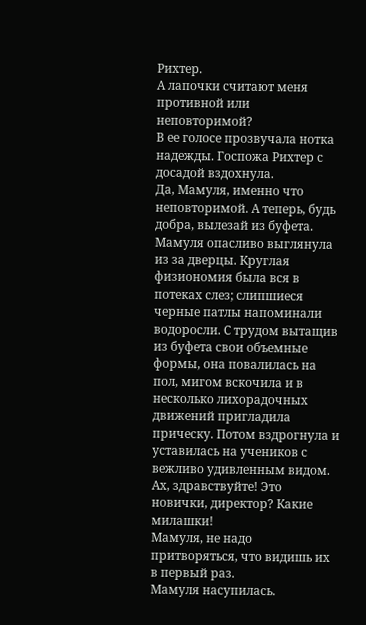Рихтер.
А лапочки считают меня противной или неповторимой?
В ее голосе прозвучала нотка надежды. Госпожа Рихтер с досадой вздохнула.
Да, Мамуля, именно что неповторимой. А теперь, будь добра, вылезай из буфета.
Мамуля опасливо выглянула из за дверцы. Круглая физиономия была вся в потеках слез; слипшиеся черные патлы напоминали водоросли. С трудом вытащив из буфета свои объемные формы, она повалилась на пол, мигом вскочила и в несколько лихорадочных движений пригладила прическу. Потом вздрогнула и уставилась на учеников с вежливо удивленным видом.
Ах, здравствуйте! Это новички, директор? Какие милашки!
Мамуля, не надо притворяться, что видишь их в первый раз.
Мамуля насупилась.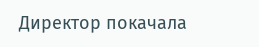Директор покачала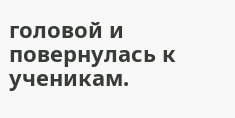головой и повернулась к ученикам.